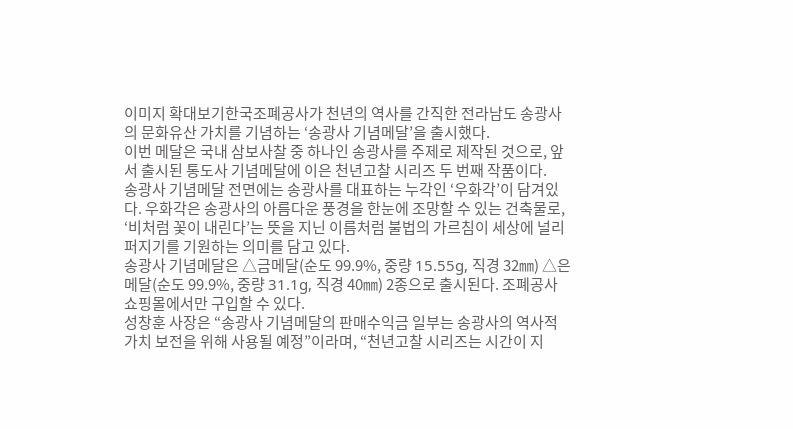이미지 확대보기한국조폐공사가 천년의 역사를 간직한 전라남도 송광사의 문화유산 가치를 기념하는 ‘송광사 기념메달’을 출시했다.
이번 메달은 국내 삼보사찰 중 하나인 송광사를 주제로 제작된 것으로, 앞서 출시된 통도사 기념메달에 이은 천년고찰 시리즈 두 번째 작품이다.
송광사 기념메달 전면에는 송광사를 대표하는 누각인 ‘우화각’이 담겨있다. 우화각은 송광사의 아름다운 풍경을 한눈에 조망할 수 있는 건축물로, ‘비처럼 꽃이 내린다’는 뜻을 지닌 이름처럼 불법의 가르침이 세상에 널리 퍼지기를 기원하는 의미를 담고 있다.
송광사 기념메달은 △금메달(순도 99.9%, 중량 15.55g, 직경 32㎜) △은메달(순도 99.9%, 중량 31.1g, 직경 40㎜) 2종으로 출시된다. 조폐공사 쇼핑몰에서만 구입할 수 있다.
성창훈 사장은 “송광사 기념메달의 판매수익금 일부는 송광사의 역사적 가치 보전을 위해 사용될 예정”이라며, “천년고찰 시리즈는 시간이 지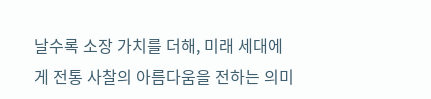날수록 소장 가치를 더해, 미래 세대에게 전통 사찰의 아름다움을 전하는 의미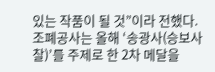있는 작품이 될 것”이라 전했다.
조폐공사는 올해 ‘송광사(승보사찰)’를 주제로 한 2차 메달을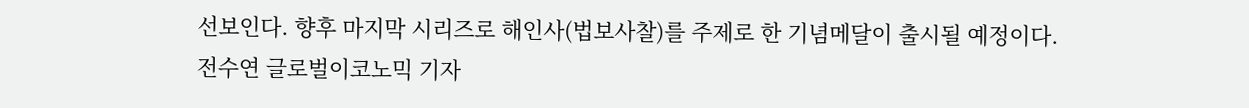선보인다. 향후 마지막 시리즈로 해인사(법보사찰)를 주제로 한 기념메달이 출시될 예정이다.
전수연 글로벌이코노믹 기자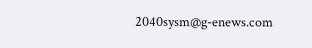2040sysm@g-enews.com